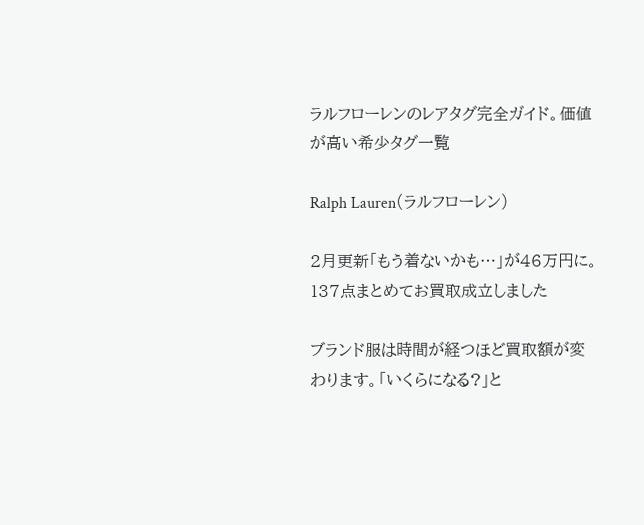ラルフローレンのレアタグ完全ガイド。価値が高い希少タグ一覧

Ralph Lauren(ラルフローレン)

2月更新「もう着ないかも…」が46万円に。137点まとめてお買取成立しました

ブランド服は時間が経つほど買取額が変わります。「いくらになる?」と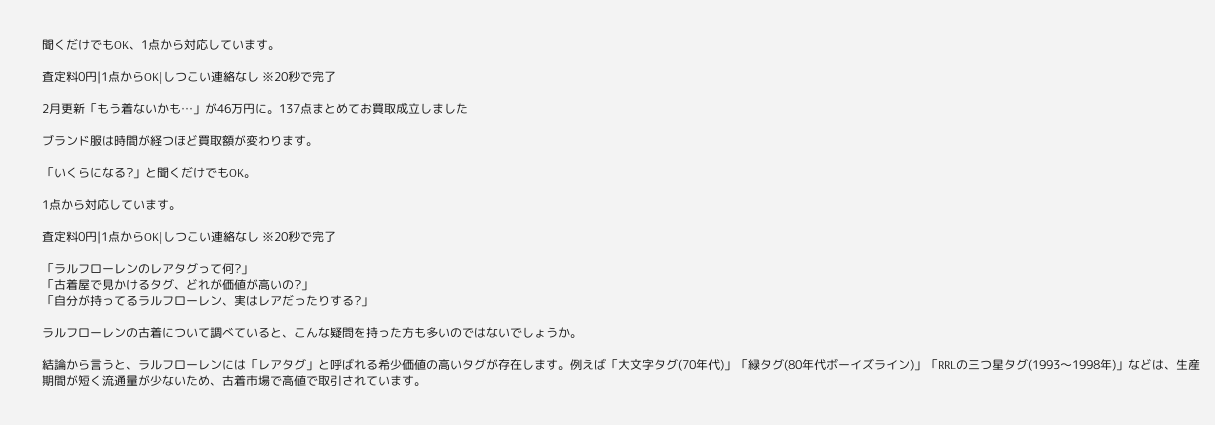聞くだけでもOK、1点から対応しています。

査定料0円|1点からOK|しつこい連絡なし ※20秒で完了

2月更新「もう着ないかも…」が46万円に。137点まとめてお買取成立しました

ブランド服は時間が経つほど買取額が変わります。

「いくらになる?」と聞くだけでもOK。

1点から対応しています。

査定料0円|1点からOK|しつこい連絡なし ※20秒で完了

「ラルフローレンのレアタグって何?」
「古着屋で見かけるタグ、どれが価値が高いの?」
「自分が持ってるラルフローレン、実はレアだったりする?」

ラルフローレンの古着について調べていると、こんな疑問を持った方も多いのではないでしょうか。

結論から言うと、ラルフローレンには「レアタグ」と呼ばれる希少価値の高いタグが存在します。例えば「大文字タグ(70年代)」「緑タグ(80年代ボーイズライン)」「RRLの三つ星タグ(1993〜1998年)」などは、生産期間が短く流通量が少ないため、古着市場で高値で取引されています。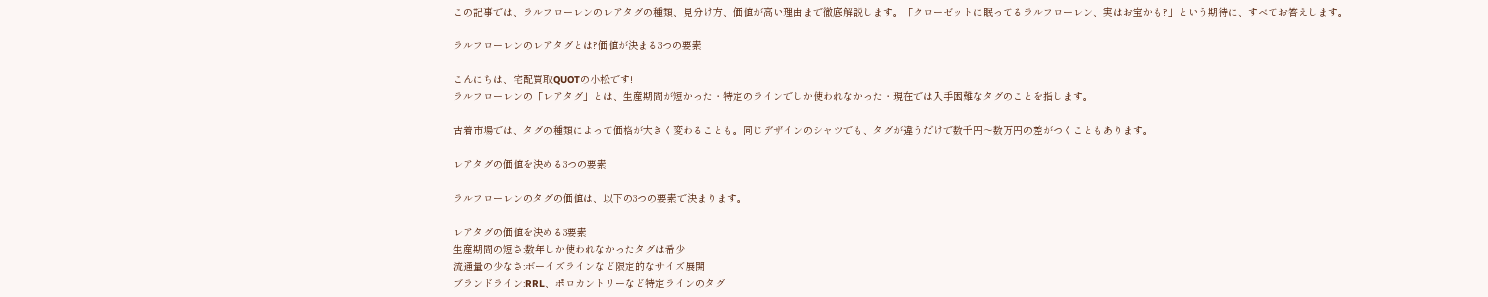この記事では、ラルフローレンのレアタグの種類、見分け方、価値が高い理由まで徹底解説します。「クローゼットに眠ってるラルフローレン、実はお宝かも?」という期待に、すべてお答えします。

ラルフローレンのレアタグとは?価値が決まる3つの要素

こんにちは、宅配買取QUOTの小松です!
ラルフローレンの「レアタグ」とは、生産期間が短かった・特定のラインでしか使われなかった・現在では入手困難なタグのことを指します。

古着市場では、タグの種類によって価格が大きく変わることも。同じデザインのシャツでも、タグが違うだけで数千円〜数万円の差がつくこともあります。

レアタグの価値を決める3つの要素

ラルフローレンのタグの価値は、以下の3つの要素で決まります。

レアタグの価値を決める3要素
生産期間の短さ:数年しか使われなかったタグは希少
流通量の少なさ:ボーイズラインなど限定的なサイズ展開
ブランドライン:RRL、ポロカントリーなど特定ラインのタグ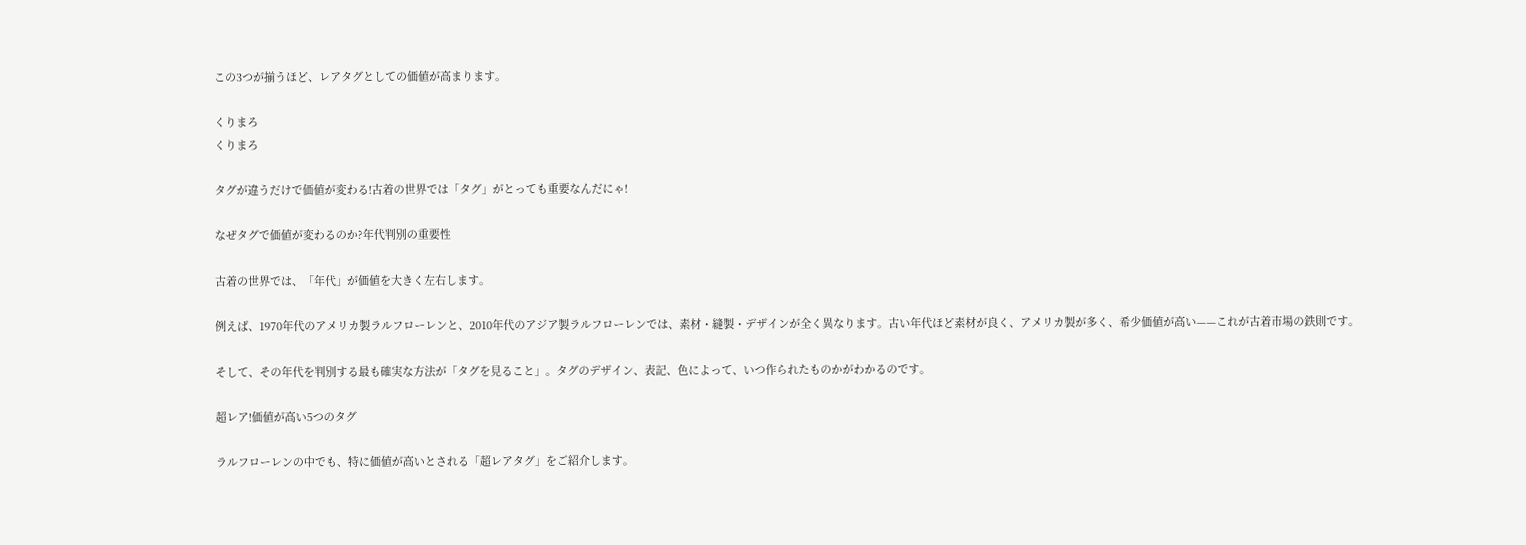この3つが揃うほど、レアタグとしての価値が高まります。

くりまろ
くりまろ

タグが違うだけで価値が変わる!古着の世界では「タグ」がとっても重要なんだにゃ!

なぜタグで価値が変わるのか?年代判別の重要性

古着の世界では、「年代」が価値を大きく左右します。

例えば、1970年代のアメリカ製ラルフローレンと、2010年代のアジア製ラルフローレンでは、素材・縫製・デザインが全く異なります。古い年代ほど素材が良く、アメリカ製が多く、希少価値が高い——これが古着市場の鉄則です。

そして、その年代を判別する最も確実な方法が「タグを見ること」。タグのデザイン、表記、色によって、いつ作られたものかがわかるのです。

超レア!価値が高い5つのタグ

ラルフローレンの中でも、特に価値が高いとされる「超レアタグ」をご紹介します。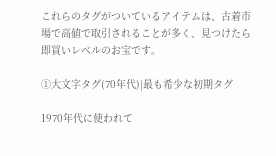これらのタグがついているアイテムは、古着市場で高値で取引されることが多く、見つけたら即買いレベルのお宝です。

①大文字タグ(70年代)|最も希少な初期タグ

1970年代に使われて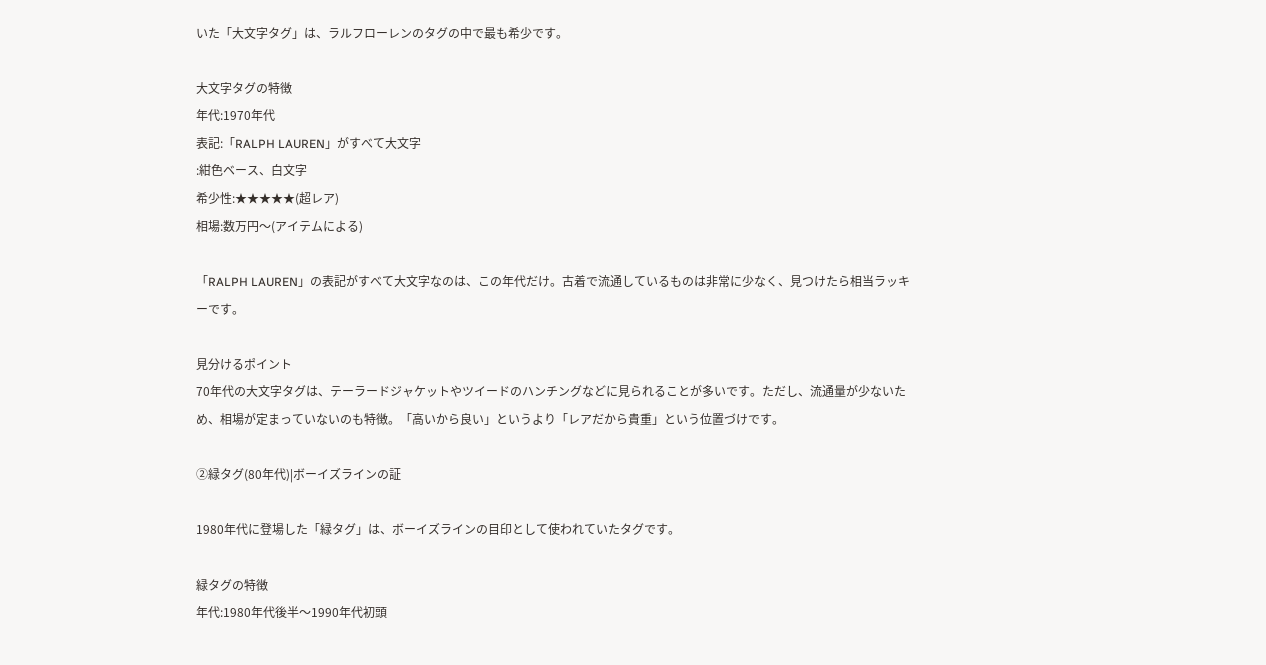いた「大文字タグ」は、ラルフローレンのタグの中で最も希少です。

大文字タグの特徴
年代:1970年代
表記:「RALPH LAUREN」がすべて大文字
:紺色ベース、白文字
希少性:★★★★★(超レア)
相場:数万円〜(アイテムによる)

「RALPH LAUREN」の表記がすべて大文字なのは、この年代だけ。古着で流通しているものは非常に少なく、見つけたら相当ラッキーです。

見分けるポイント
70年代の大文字タグは、テーラードジャケットやツイードのハンチングなどに見られることが多いです。ただし、流通量が少ないため、相場が定まっていないのも特徴。「高いから良い」というより「レアだから貴重」という位置づけです。

②緑タグ(80年代)|ボーイズラインの証

1980年代に登場した「緑タグ」は、ボーイズラインの目印として使われていたタグです。

緑タグの特徴
年代:1980年代後半〜1990年代初頭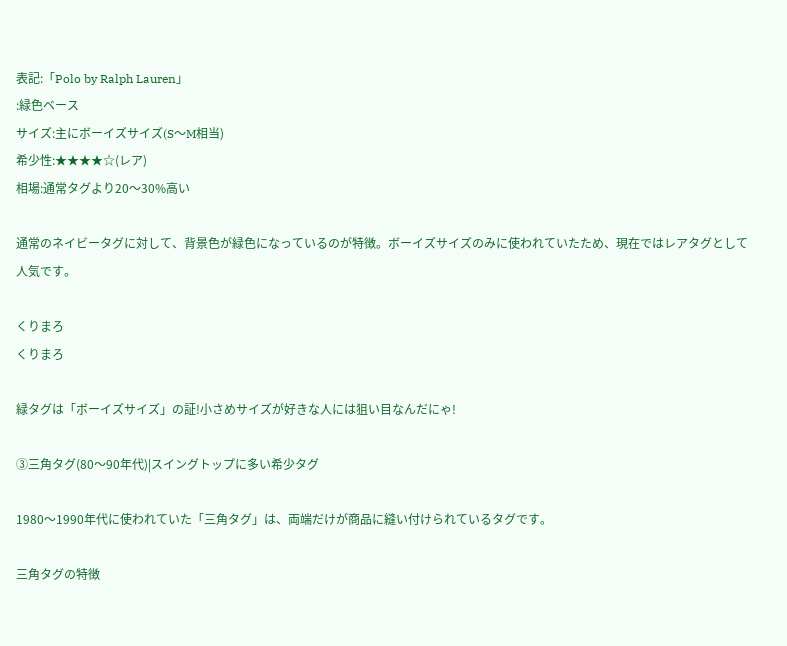表記:「Polo by Ralph Lauren」
:緑色ベース
サイズ:主にボーイズサイズ(S〜M相当)
希少性:★★★★☆(レア)
相場:通常タグより20〜30%高い

通常のネイビータグに対して、背景色が緑色になっているのが特徴。ボーイズサイズのみに使われていたため、現在ではレアタグとして人気です。

くりまろ
くりまろ

緑タグは「ボーイズサイズ」の証!小さめサイズが好きな人には狙い目なんだにゃ!

③三角タグ(80〜90年代)|スイングトップに多い希少タグ

1980〜1990年代に使われていた「三角タグ」は、両端だけが商品に縫い付けられているタグです。

三角タグの特徴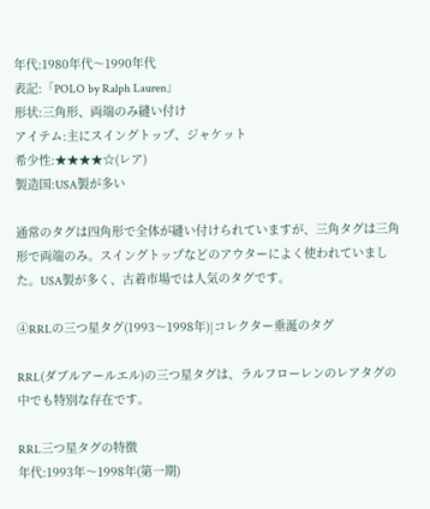年代:1980年代〜1990年代
表記:「POLO by Ralph Lauren」
形状:三角形、両端のみ縫い付け
アイテム:主にスイングトップ、ジャケット
希少性:★★★★☆(レア)
製造国:USA製が多い

通常のタグは四角形で全体が縫い付けられていますが、三角タグは三角形で両端のみ。スイングトップなどのアウターによく使われていました。USA製が多く、古着市場では人気のタグです。

④RRLの三つ星タグ(1993〜1998年)|コレクター垂涎のタグ

RRL(ダブルアールエル)の三つ星タグは、ラルフローレンのレアタグの中でも特別な存在です。

RRL三つ星タグの特徴
年代:1993年〜1998年(第一期)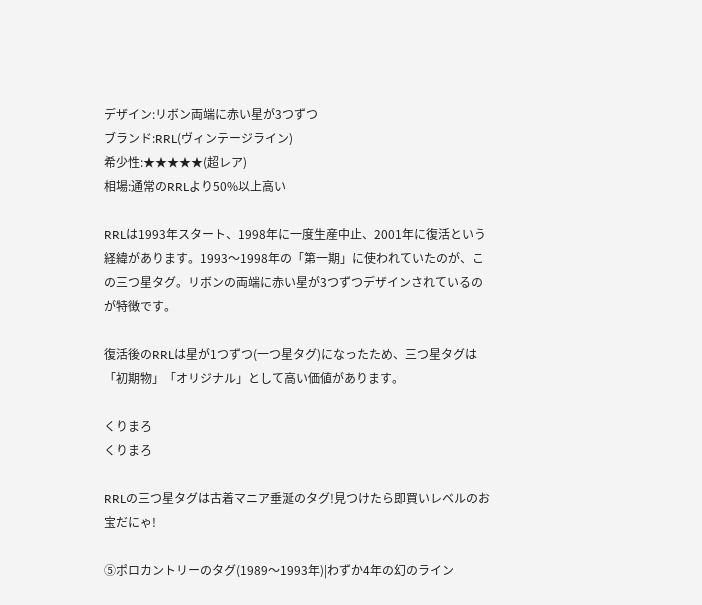デザイン:リボン両端に赤い星が3つずつ
ブランド:RRL(ヴィンテージライン)
希少性:★★★★★(超レア)
相場:通常のRRLより50%以上高い

RRLは1993年スタート、1998年に一度生産中止、2001年に復活という経緯があります。1993〜1998年の「第一期」に使われていたのが、この三つ星タグ。リボンの両端に赤い星が3つずつデザインされているのが特徴です。

復活後のRRLは星が1つずつ(一つ星タグ)になったため、三つ星タグは「初期物」「オリジナル」として高い価値があります。

くりまろ
くりまろ

RRLの三つ星タグは古着マニア垂涎のタグ!見つけたら即買いレベルのお宝だにゃ!

⑤ポロカントリーのタグ(1989〜1993年)|わずか4年の幻のライン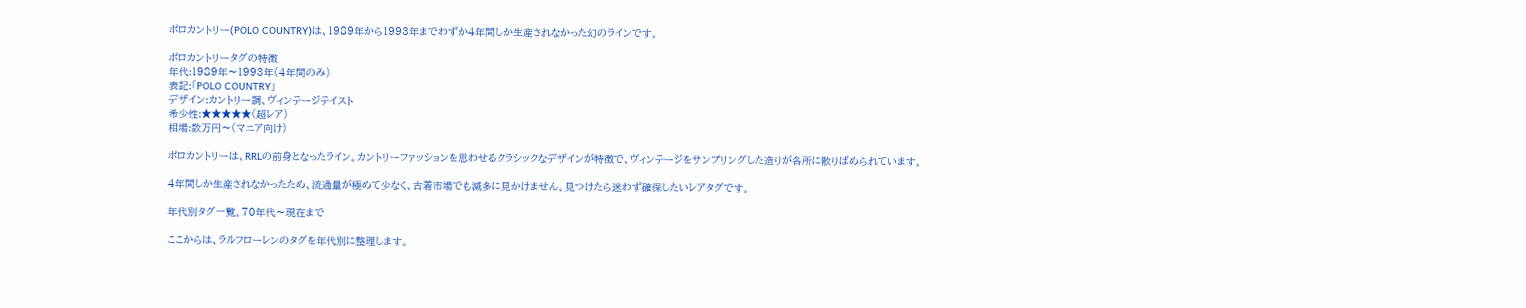ポロカントリー(POLO COUNTRY)は、1989年から1993年までわずか4年間しか生産されなかった幻のラインです。

ポロカントリータグの特徴
年代:1989年〜1993年(4年間のみ)
表記:「POLO COUNTRY」
デザイン:カントリー調、ヴィンテージテイスト
希少性:★★★★★(超レア)
相場:数万円〜(マニア向け)

ポロカントリーは、RRLの前身となったライン。カントリーファッションを思わせるクラシックなデザインが特徴で、ヴィンテージをサンプリングした造りが各所に散りばめられています。

4年間しか生産されなかったため、流通量が極めて少なく、古着市場でも滅多に見かけません。見つけたら迷わず確保したいレアタグです。

年代別タグ一覧。70年代〜現在まで

ここからは、ラルフローレンのタグを年代別に整理します。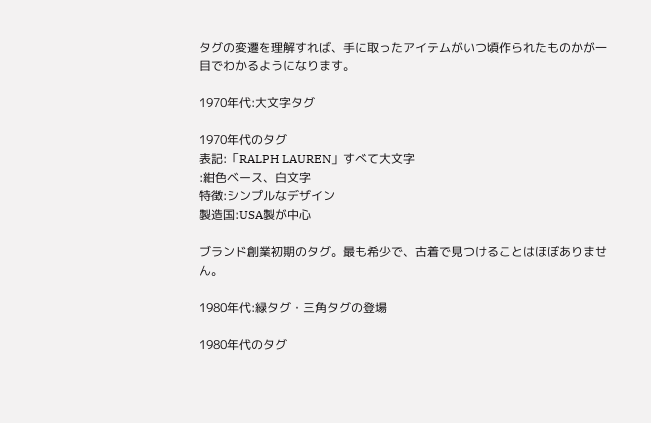タグの変遷を理解すれば、手に取ったアイテムがいつ頃作られたものかが一目でわかるようになります。

1970年代:大文字タグ

1970年代のタグ
表記:「RALPH LAUREN」すべて大文字
:紺色ベース、白文字
特徴:シンプルなデザイン
製造国:USA製が中心

ブランド創業初期のタグ。最も希少で、古着で見つけることはほぼありません。

1980年代:緑タグ・三角タグの登場

1980年代のタグ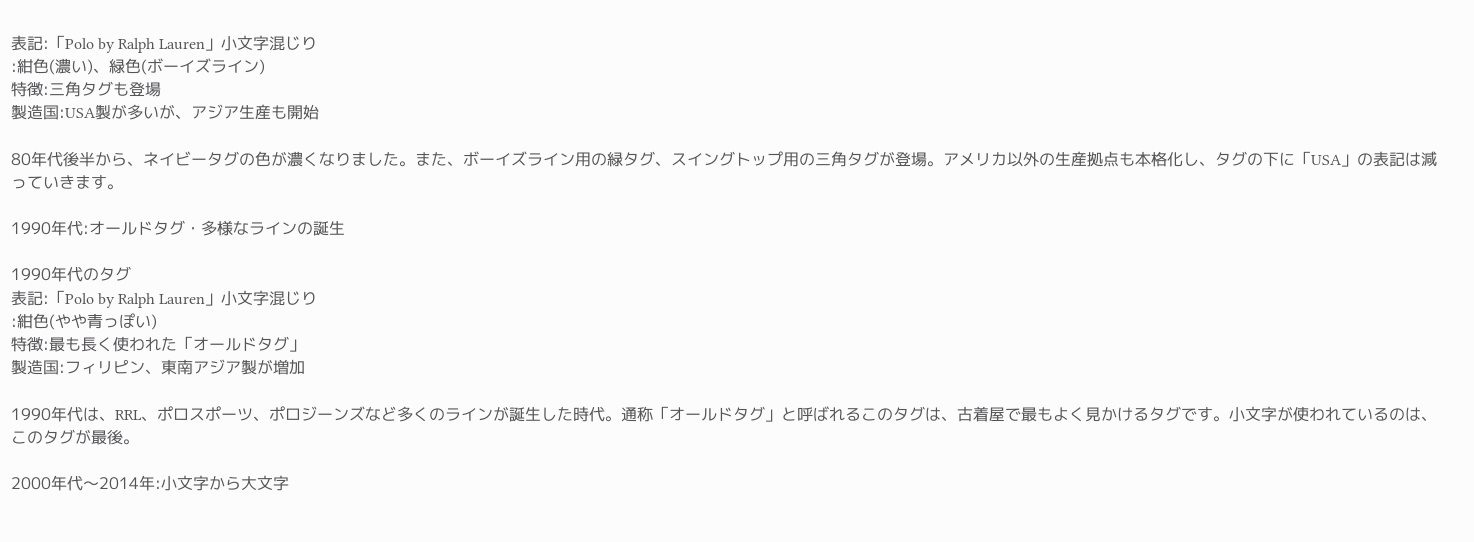表記:「Polo by Ralph Lauren」小文字混じり
:紺色(濃い)、緑色(ボーイズライン)
特徴:三角タグも登場
製造国:USA製が多いが、アジア生産も開始

80年代後半から、ネイビータグの色が濃くなりました。また、ボーイズライン用の緑タグ、スイングトップ用の三角タグが登場。アメリカ以外の生産拠点も本格化し、タグの下に「USA」の表記は減っていきます。

1990年代:オールドタグ・多様なラインの誕生

1990年代のタグ
表記:「Polo by Ralph Lauren」小文字混じり
:紺色(やや青っぽい)
特徴:最も長く使われた「オールドタグ」
製造国:フィリピン、東南アジア製が増加

1990年代は、RRL、ポロスポーツ、ポロジーンズなど多くのラインが誕生した時代。通称「オールドタグ」と呼ばれるこのタグは、古着屋で最もよく見かけるタグです。小文字が使われているのは、このタグが最後。

2000年代〜2014年:小文字から大文字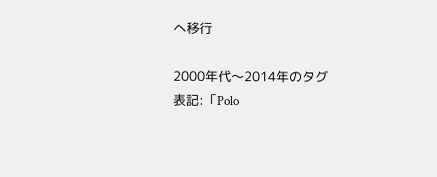へ移行

2000年代〜2014年のタグ
表記:「Polo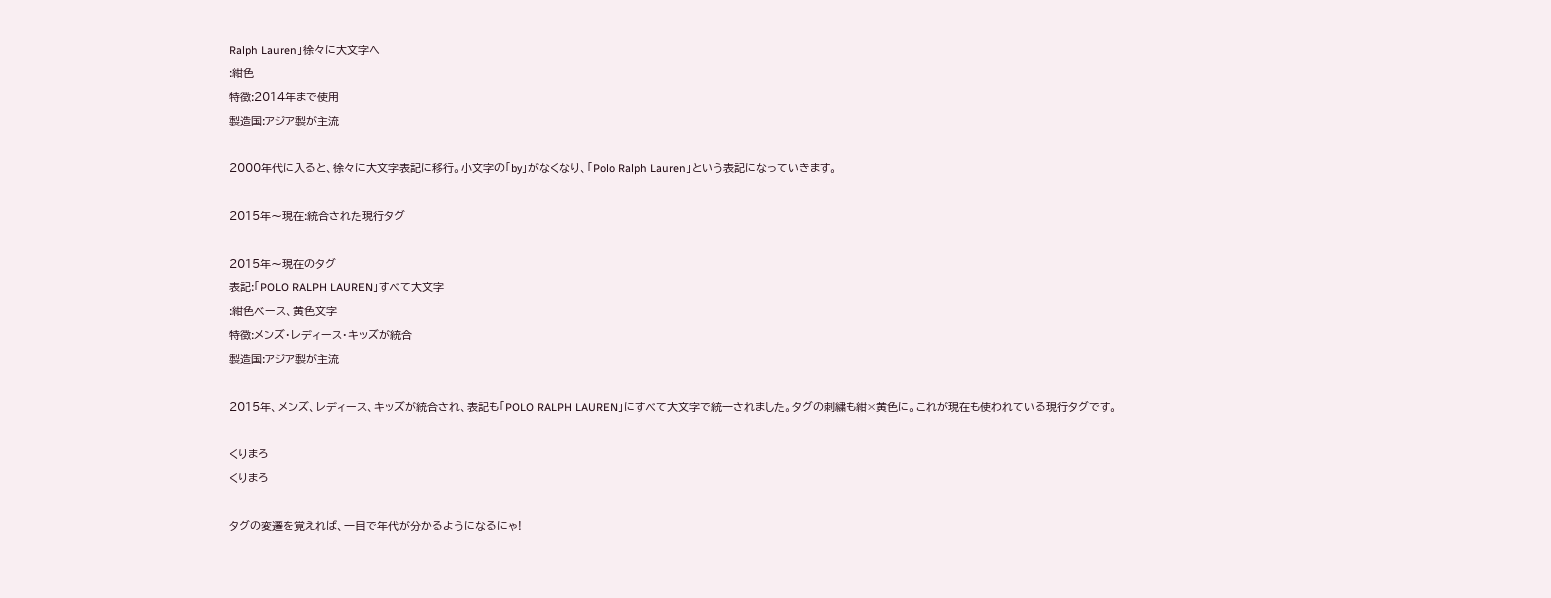Ralph Lauren」徐々に大文字へ
:紺色
特徴:2014年まで使用
製造国:アジア製が主流

2000年代に入ると、徐々に大文字表記に移行。小文字の「by」がなくなり、「Polo Ralph Lauren」という表記になっていきます。

2015年〜現在:統合された現行タグ

2015年〜現在のタグ
表記:「POLO RALPH LAUREN」すべて大文字
:紺色ベース、黄色文字
特徴:メンズ・レディース・キッズが統合
製造国:アジア製が主流

2015年、メンズ、レディース、キッズが統合され、表記も「POLO RALPH LAUREN」にすべて大文字で統一されました。タグの刺繍も紺×黄色に。これが現在も使われている現行タグです。

くりまろ
くりまろ

タグの変遷を覚えれば、一目で年代が分かるようになるにゃ!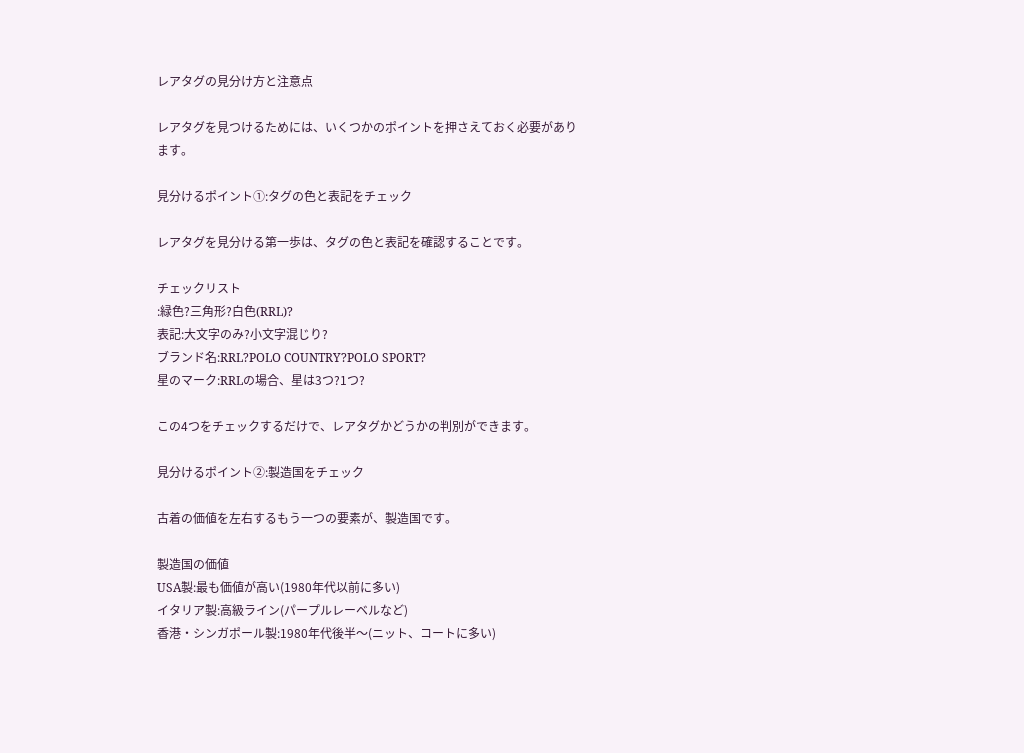レアタグの見分け方と注意点

レアタグを見つけるためには、いくつかのポイントを押さえておく必要があります。

見分けるポイント①:タグの色と表記をチェック

レアタグを見分ける第一歩は、タグの色と表記を確認することです。

チェックリスト
:緑色?三角形?白色(RRL)?
表記:大文字のみ?小文字混じり?
ブランド名:RRL?POLO COUNTRY?POLO SPORT?
星のマーク:RRLの場合、星は3つ?1つ?

この4つをチェックするだけで、レアタグかどうかの判別ができます。

見分けるポイント②:製造国をチェック

古着の価値を左右するもう一つの要素が、製造国です。

製造国の価値
USA製:最も価値が高い(1980年代以前に多い)
イタリア製:高級ライン(パープルレーベルなど)
香港・シンガポール製:1980年代後半〜(ニット、コートに多い)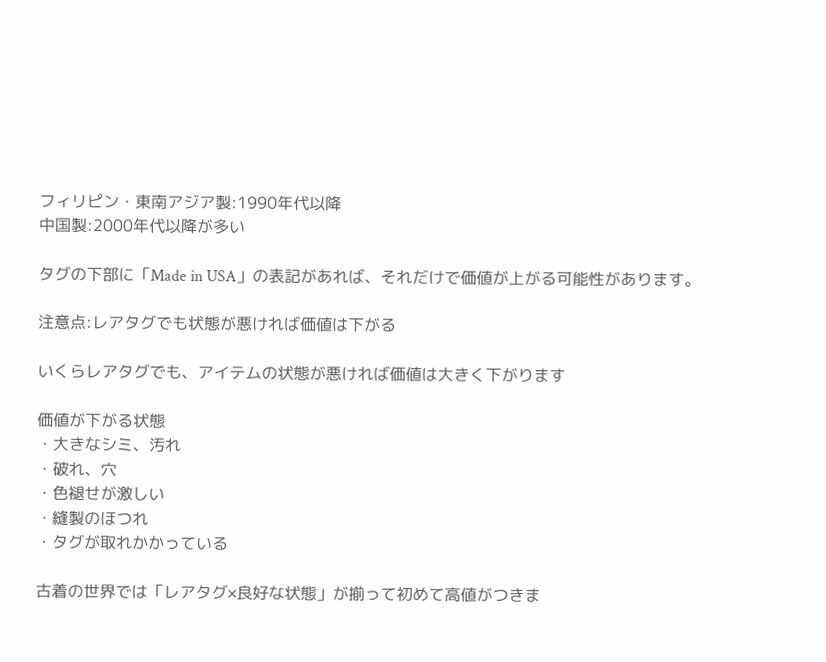フィリピン・東南アジア製:1990年代以降
中国製:2000年代以降が多い

タグの下部に「Made in USA」の表記があれば、それだけで価値が上がる可能性があります。

注意点:レアタグでも状態が悪ければ価値は下がる

いくらレアタグでも、アイテムの状態が悪ければ価値は大きく下がります

価値が下がる状態
・大きなシミ、汚れ
・破れ、穴
・色褪せが激しい
・縫製のほつれ
・タグが取れかかっている

古着の世界では「レアタグ×良好な状態」が揃って初めて高値がつきま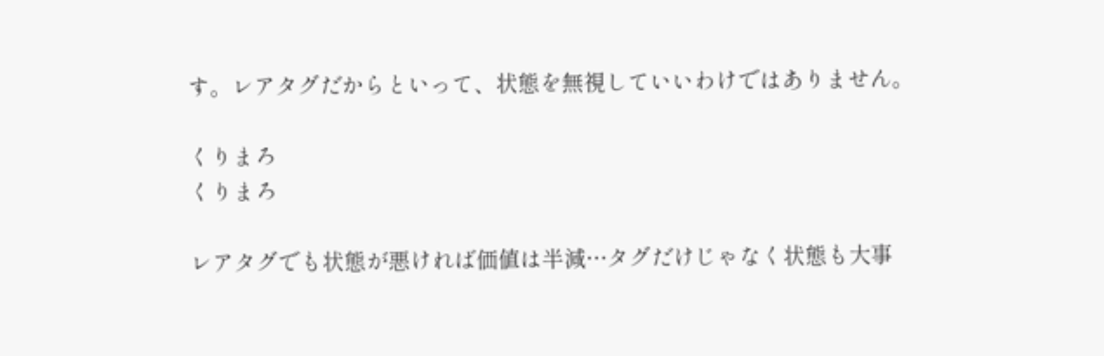す。レアタグだからといって、状態を無視していいわけではありません。

くりまろ
くりまろ

レアタグでも状態が悪ければ価値は半減…タグだけじゃなく状態も大事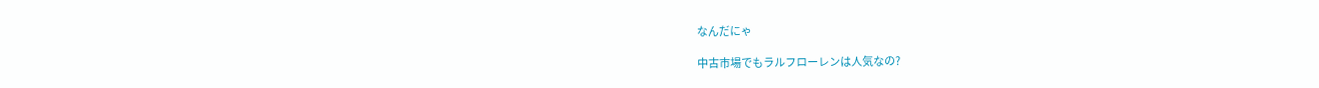なんだにゃ

中古市場でもラルフローレンは人気なの?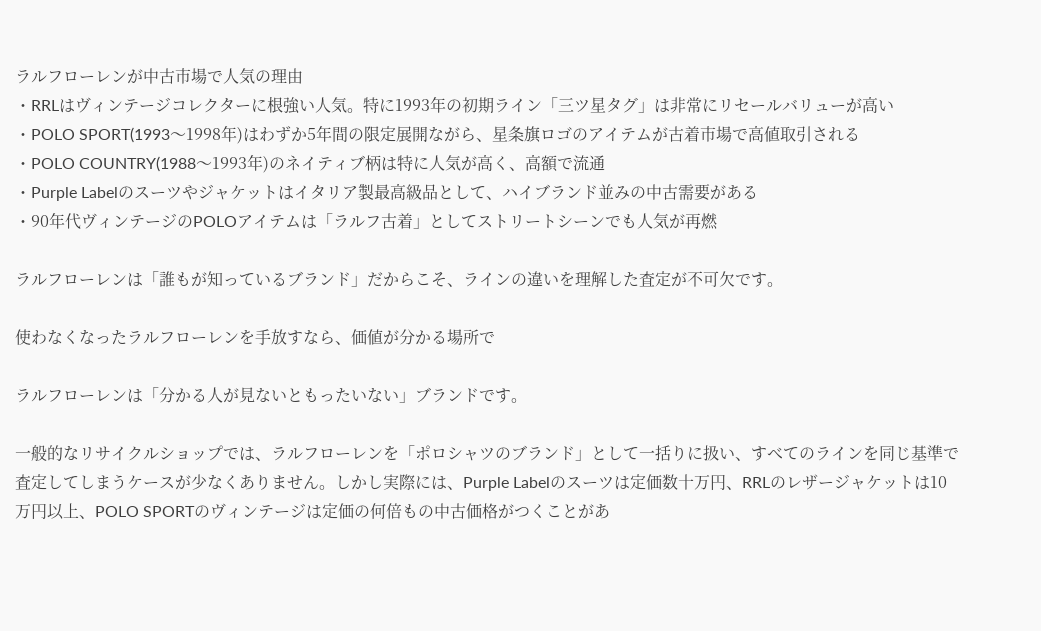ラルフローレンが中古市場で人気の理由
・RRLはヴィンテージコレクターに根強い人気。特に1993年の初期ライン「三ツ星タグ」は非常にリセールバリューが高い
・POLO SPORT(1993〜1998年)はわずか5年間の限定展開ながら、星条旗ロゴのアイテムが古着市場で高値取引される
・POLO COUNTRY(1988〜1993年)のネイティブ柄は特に人気が高く、高額で流通
・Purple Labelのスーツやジャケットはイタリア製最高級品として、ハイブランド並みの中古需要がある
・90年代ヴィンテージのPOLOアイテムは「ラルフ古着」としてストリートシーンでも人気が再燃

ラルフローレンは「誰もが知っているブランド」だからこそ、ラインの違いを理解した査定が不可欠です。

使わなくなったラルフローレンを手放すなら、価値が分かる場所で

ラルフローレンは「分かる人が見ないともったいない」ブランドです。

一般的なリサイクルショップでは、ラルフローレンを「ポロシャツのブランド」として一括りに扱い、すべてのラインを同じ基準で査定してしまうケースが少なくありません。しかし実際には、Purple Labelのスーツは定価数十万円、RRLのレザージャケットは10万円以上、POLO SPORTのヴィンテージは定価の何倍もの中古価格がつくことがあ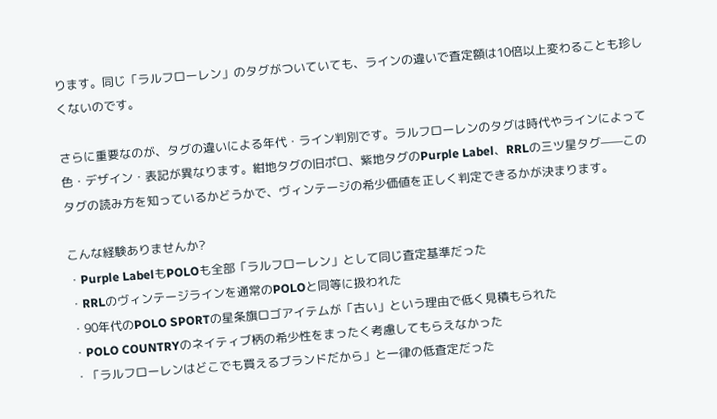ります。同じ「ラルフローレン」のタグがついていても、ラインの違いで査定額は10倍以上変わることも珍しくないのです。

さらに重要なのが、タグの違いによる年代・ライン判別です。ラルフローレンのタグは時代やラインによって色・デザイン・表記が異なります。紺地タグの旧ポロ、紫地タグのPurple Label、RRLの三ツ星タグ——このタグの読み方を知っているかどうかで、ヴィンテージの希少価値を正しく判定できるかが決まります。

こんな経験ありませんか?
・Purple LabelもPOLOも全部「ラルフローレン」として同じ査定基準だった
・RRLのヴィンテージラインを通常のPOLOと同等に扱われた
・90年代のPOLO SPORTの星条旗ロゴアイテムが「古い」という理由で低く見積もられた
・POLO COUNTRYのネイティブ柄の希少性をまったく考慮してもらえなかった
・「ラルフローレンはどこでも買えるブランドだから」と一律の低査定だった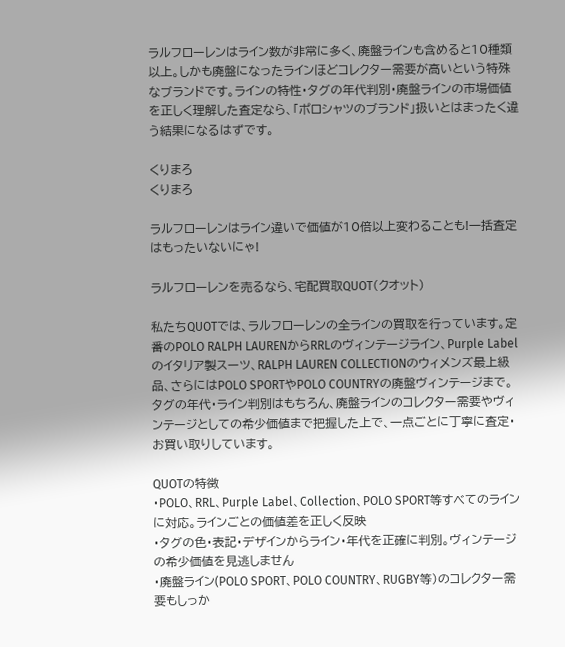ラルフローレンはライン数が非常に多く、廃盤ラインも含めると10種類以上。しかも廃盤になったラインほどコレクター需要が高いという特殊なブランドです。ラインの特性・タグの年代判別・廃盤ラインの市場価値を正しく理解した査定なら、「ポロシャツのブランド」扱いとはまったく違う結果になるはずです。

くりまろ
くりまろ

ラルフローレンはライン違いで価値が10倍以上変わることも!一括査定はもったいないにゃ!

ラルフローレンを売るなら、宅配買取QUOT(クオット)

私たちQUOTでは、ラルフローレンの全ラインの買取を行っています。定番のPOLO RALPH LAURENからRRLのヴィンテージライン、Purple Labelのイタリア製スーツ、RALPH LAUREN COLLECTIONのウィメンズ最上級品、さらにはPOLO SPORTやPOLO COUNTRYの廃盤ヴィンテージまで。タグの年代・ライン判別はもちろん、廃盤ラインのコレクター需要やヴィンテージとしての希少価値まで把握した上で、一点ごとに丁寧に査定・お買い取りしています。

QUOTの特徴
・POLO、RRL、Purple Label、Collection、POLO SPORT等すべてのラインに対応。ラインごとの価値差を正しく反映
・タグの色・表記・デザインからライン・年代を正確に判別。ヴィンテージの希少価値を見逃しません
・廃盤ライン(POLO SPORT、POLO COUNTRY、RUGBY等)のコレクター需要もしっか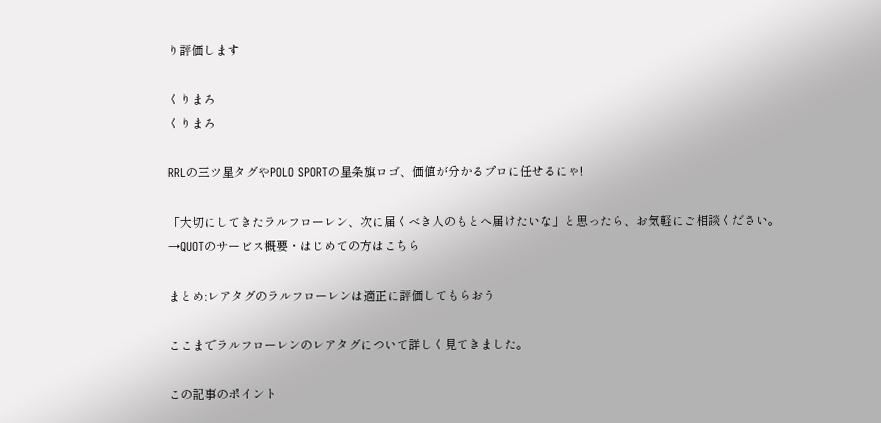り評価します

くりまろ
くりまろ

RRLの三ツ星タグやPOLO SPORTの星条旗ロゴ、価値が分かるプロに任せるにゃ!

「大切にしてきたラルフローレン、次に届くべき人のもとへ届けたいな」と思ったら、お気軽にご相談ください。
→QUOTのサービス概要・はじめての方はこちら

まとめ:レアタグのラルフローレンは適正に評価してもらおう

ここまでラルフローレンのレアタグについて詳しく見てきました。

この記事のポイント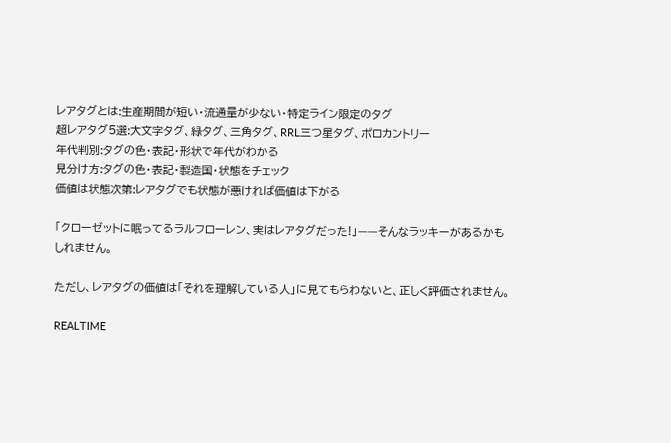レアタグとは:生産期間が短い・流通量が少ない・特定ライン限定のタグ
超レアタグ5選:大文字タグ、緑タグ、三角タグ、RRL三つ星タグ、ポロカントリー
年代判別:タグの色・表記・形状で年代がわかる
見分け方:タグの色・表記・製造国・状態をチェック
価値は状態次第:レアタグでも状態が悪ければ価値は下がる

「クローゼットに眠ってるラルフローレン、実はレアタグだった!」——そんなラッキーがあるかもしれません。

ただし、レアタグの価値は「それを理解している人」に見てもらわないと、正しく評価されません。

REALTIME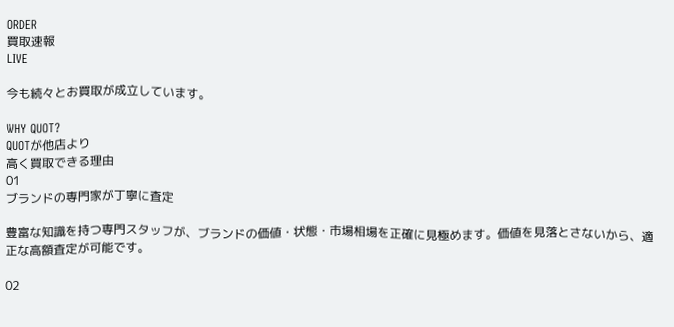ORDER
買取速報
LIVE

今も続々とお買取が成立しています。

WHY QUOT?
QUOTが他店より
高く買取できる理由
01
ブランドの専門家が丁寧に査定

豊富な知識を持つ専門スタッフが、ブランドの価値・状態・市場相場を正確に見極めます。価値を見落とさないから、適正な高額査定が可能です。

02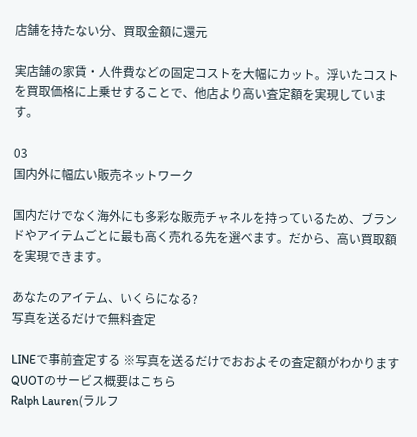店舗を持たない分、買取金額に還元

実店舗の家賃・人件費などの固定コストを大幅にカット。浮いたコストを買取価格に上乗せすることで、他店より高い査定額を実現しています。

03
国内外に幅広い販売ネットワーク

国内だけでなく海外にも多彩な販売チャネルを持っているため、ブランドやアイテムごとに最も高く売れる先を選べます。だから、高い買取額を実現できます。

あなたのアイテム、いくらになる?
写真を送るだけで無料査定

LINEで事前査定する ※写真を送るだけでおおよその査定額がわかります QUOTのサービス概要はこちら
Ralph Lauren(ラルフ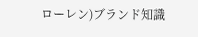ローレン)ブランド知識